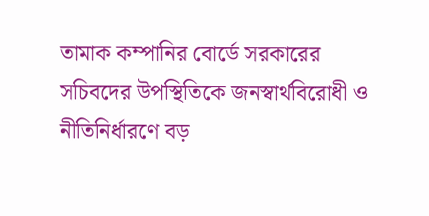তামাক কম্পানির বোর্ডে সরকারের সচিবদের উপস্থিতিকে জনস্বার্থবিরোধী ও নীতিনির্ধারণে বড়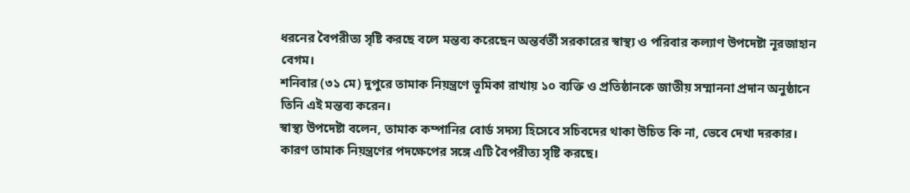ধরনের বৈপরীত্য সৃষ্টি করছে বলে মন্তব্য করেছেন অন্তর্বর্তী সরকারের স্বাস্থ্য ও পরিবার কল্যাণ উপদেষ্টা নূরজাহান বেগম।
শনিবার (৩১ মে) দুপুরে তামাক নিয়ন্ত্রণে ভূমিকা রাখায় ১০ ব্যক্তি ও প্রতিষ্ঠানকে জাতীয় সম্মাননা প্রদান অনুষ্ঠানে তিনি এই মন্তব্য করেন।
স্বাস্থ্য উপদেষ্টা বলেন, তামাক কম্পানির বোর্ড সদস্য হিসেবে সচিবদের থাকা উচিত কি না, ভেবে দেখা দরকার। কারণ তামাক নিয়ন্ত্রণের পদক্ষেপের সঙ্গে এটি বৈপরীত্য সৃষ্টি করছে।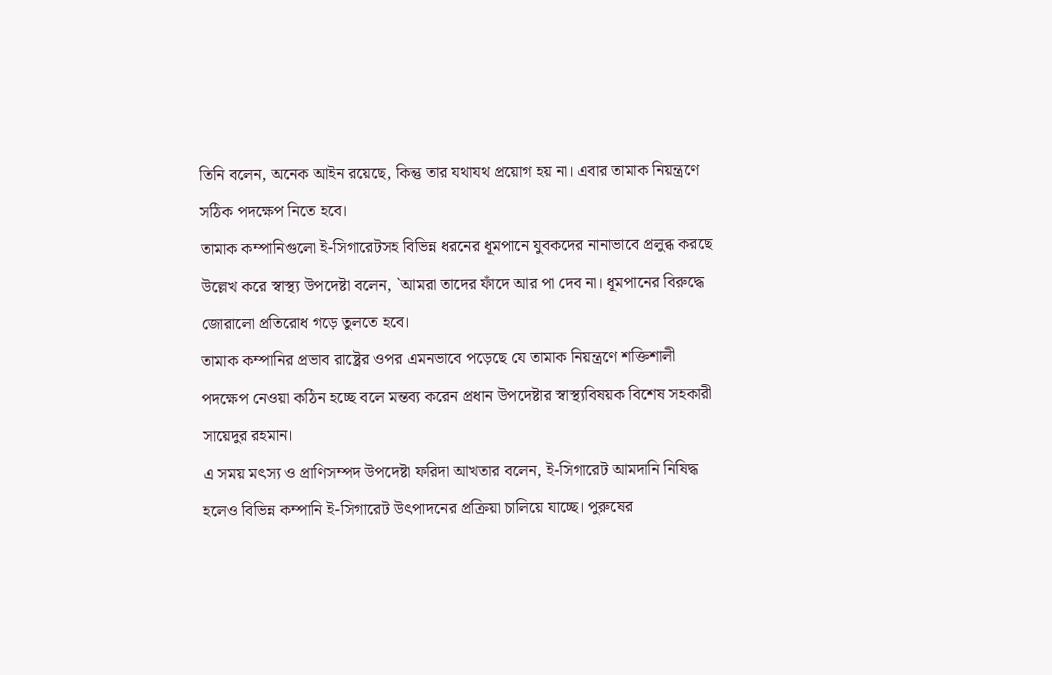তিনি বলেন, অনেক আইন রয়েছে, কিন্তু তার যথাযথ প্রয়োগ হয় না। এবার তামাক নিয়ন্ত্রণে সঠিক পদক্ষেপ নিতে হবে।
তামাক কম্পানিগুলো ই-সিগারেটসহ বিভিন্ন ধরনের ধূমপানে যুবকদের নানাভাবে প্রলুব্ধ করছে উল্লেখ করে স্বাস্থ্য উপদেষ্টা বলেন, `আমরা তাদের ফাঁদে আর পা দেব না। ধূমপানের বিরুদ্ধে জোরালো প্রতিরোধ গড়ে তুলতে হবে।
তামাক কম্পানির প্রভাব রাষ্ট্রের ওপর এমনভাবে পড়েছে যে তামাক নিয়ন্ত্রণে শক্তিশালী পদক্ষেপ নেওয়া কঠিন হচ্ছে বলে মন্তব্য করেন প্রধান উপদেষ্টার স্বাস্থ্যবিষয়ক বিশেষ সহকারী সায়েদুর রহমান।
এ সময় মৎস্য ও প্রাণিসম্পদ উপদেষ্টা ফরিদা আখতার বলেন, ই-সিগারেট আমদানি নিষিদ্ধ হলেও বিভিন্ন কম্পানি ই-সিগারেট উৎপাদনের প্রক্রিয়া চালিয়ে যাচ্ছে। পুরুষের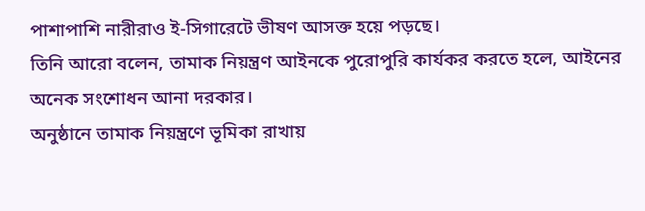পাশাপাশি নারীরাও ই-সিগারেটে ভীষণ আসক্ত হয়ে পড়ছে।
তিনি আরো বলেন, তামাক নিয়ন্ত্রণ আইনকে পুরোপুরি কার্যকর করতে হলে, আইনের অনেক সংশোধন আনা দরকার।
অনুষ্ঠানে তামাক নিয়ন্ত্রণে ভূমিকা রাখায়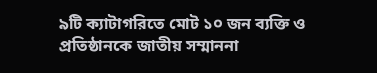৯টি ক্যাটাগরিতে মোট ১০ জন ব্যক্তি ও প্রতিষ্ঠানকে জাতীয় সম্মাননা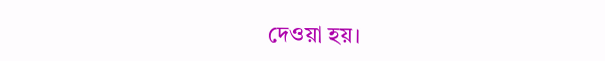দেওয়া হয়।